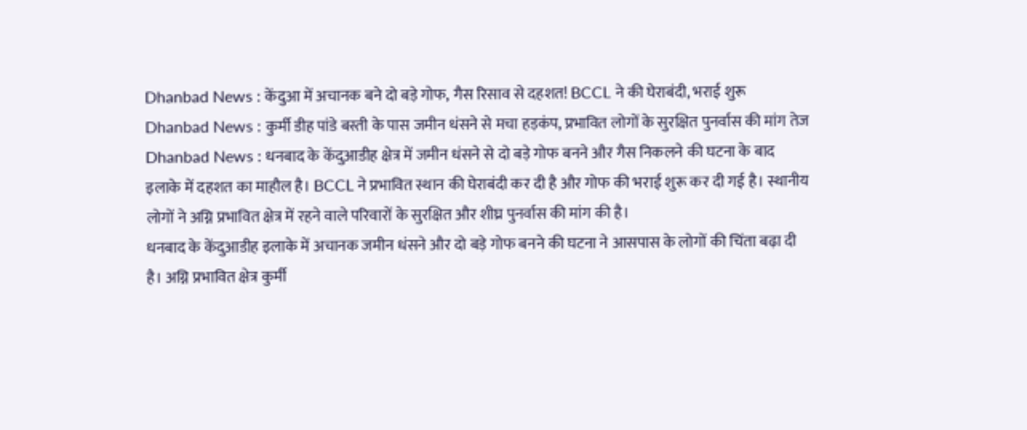Dhanbad News : केंदुआ में अचानक बने दो बड़े गोफ, गैस रिसाव से दहशत! BCCL ने की घेराबंदी, भराई शुरू
Dhanbad News : कुर्मी डीह पांडे बस्ती के पास जमीन धंसने से मचा हड़कंप, प्रभावित लोगों के सुरक्षित पुनर्वास की मांग तेज
Dhanbad News : धनबाद के केंदुआडीह क्षेत्र में जमीन धंसने से दो बड़े गोफ बनने और गैस निकलने की घटना के बाद इलाके में दहशत का माहौल है। BCCL ने प्रभावित स्थान की घेराबंदी कर दी है और गोफ की भराई शुरू कर दी गई है। स्थानीय लोगों ने अग्नि प्रभावित क्षेत्र में रहने वाले परिवारों के सुरक्षित और शीघ्र पुनर्वास की मांग की है।
धनबाद के केंदुआडीह इलाके में अचानक जमीन धंसने और दो बड़े गोफ बनने की घटना ने आसपास के लोगों की चिंता बढ़ा दी है। अग्नि प्रभावित क्षेत्र कुर्मी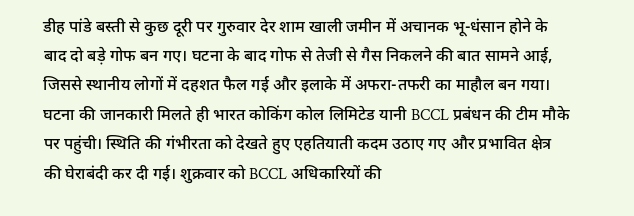डीह पांडे बस्ती से कुछ दूरी पर गुरुवार देर शाम खाली जमीन में अचानक भू-धंसान होने के बाद दो बड़े गोफ बन गए। घटना के बाद गोफ से तेजी से गैस निकलने की बात सामने आई, जिससे स्थानीय लोगों में दहशत फैल गई और इलाके में अफरा-तफरी का माहौल बन गया।
घटना की जानकारी मिलते ही भारत कोकिंग कोल लिमिटेड यानी BCCL प्रबंधन की टीम मौके पर पहुंची। स्थिति की गंभीरता को देखते हुए एहतियाती कदम उठाए गए और प्रभावित क्षेत्र की घेराबंदी कर दी गई। शुक्रवार को BCCL अधिकारियों की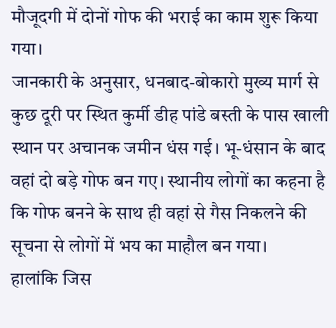मौजूदगी में दोनों गोफ की भराई का काम शुरू किया गया।
जानकारी के अनुसार, धनबाद-बोकारो मुख्य मार्ग से कुछ दूरी पर स्थित कुर्मी डीह पांडे बस्ती के पास खाली स्थान पर अचानक जमीन धंस गई। भू-धंसान के बाद वहां दो बड़े गोफ बन गए। स्थानीय लोगों का कहना है कि गोफ बनने के साथ ही वहां से गैस निकलने की सूचना से लोगों में भय का माहौल बन गया।
हालांकि जिस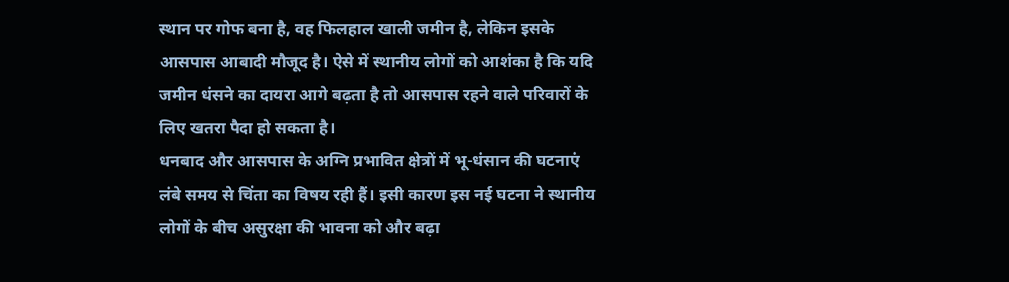स्थान पर गोफ बना है, वह फिलहाल खाली जमीन है, लेकिन इसके आसपास आबादी मौजूद है। ऐसे में स्थानीय लोगों को आशंका है कि यदि जमीन धंसने का दायरा आगे बढ़ता है तो आसपास रहने वाले परिवारों के लिए खतरा पैदा हो सकता है।
धनबाद और आसपास के अग्नि प्रभावित क्षेत्रों में भू-धंसान की घटनाएं लंबे समय से चिंता का विषय रही हैं। इसी कारण इस नई घटना ने स्थानीय लोगों के बीच असुरक्षा की भावना को और बढ़ा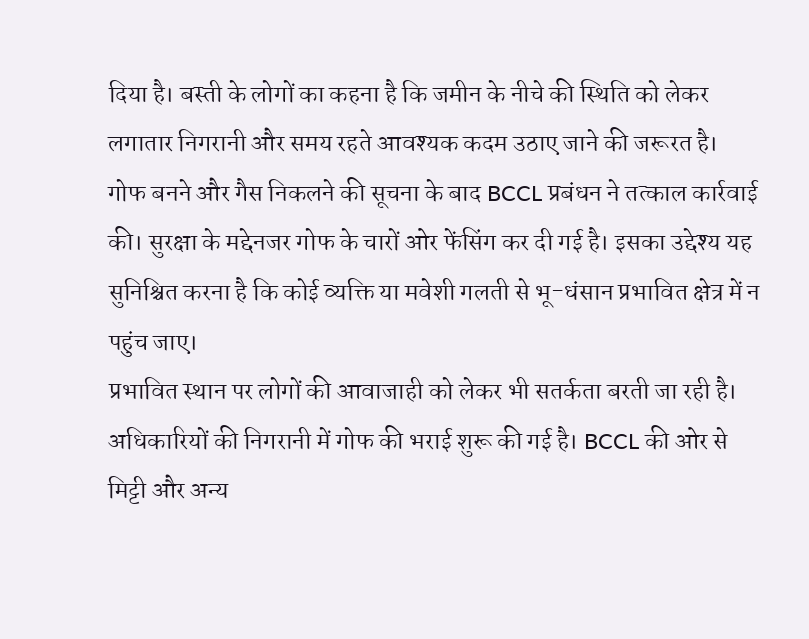दिया है। बस्ती के लोगों का कहना है कि जमीन के नीचे की स्थिति को लेकर लगातार निगरानी और समय रहते आवश्यक कदम उठाए जाने की जरूरत है।
गोफ बनने और गैस निकलने की सूचना के बाद BCCL प्रबंधन ने तत्काल कार्रवाई की। सुरक्षा के मद्देनजर गोफ के चारों ओर फेंसिंग कर दी गई है। इसका उद्देश्य यह सुनिश्चित करना है कि कोई व्यक्ति या मवेशी गलती से भू-धंसान प्रभावित क्षेत्र में न पहुंच जाए।
प्रभावित स्थान पर लोगों की आवाजाही को लेकर भी सतर्कता बरती जा रही है। अधिकारियों की निगरानी में गोफ की भराई शुरू की गई है। BCCL की ओर से मिट्टी और अन्य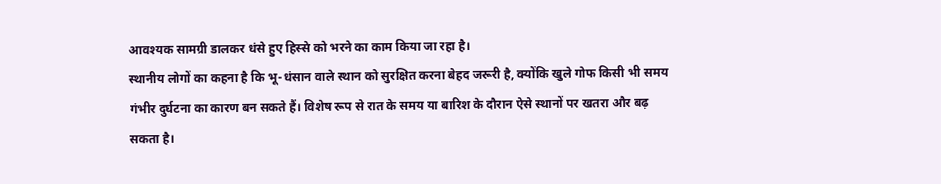आवश्यक सामग्री डालकर धंसे हुए हिस्से को भरने का काम किया जा रहा है।
स्थानीय लोगों का कहना है कि भू-धंसान वाले स्थान को सुरक्षित करना बेहद जरूरी है, क्योंकि खुले गोफ किसी भी समय गंभीर दुर्घटना का कारण बन सकते हैं। विशेष रूप से रात के समय या बारिश के दौरान ऐसे स्थानों पर खतरा और बढ़ सकता है।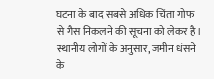घटना के बाद सबसे अधिक चिंता गोफ से गैस निकलने की सूचना को लेकर है। स्थानीय लोगों के अनुसार, जमीन धंसने के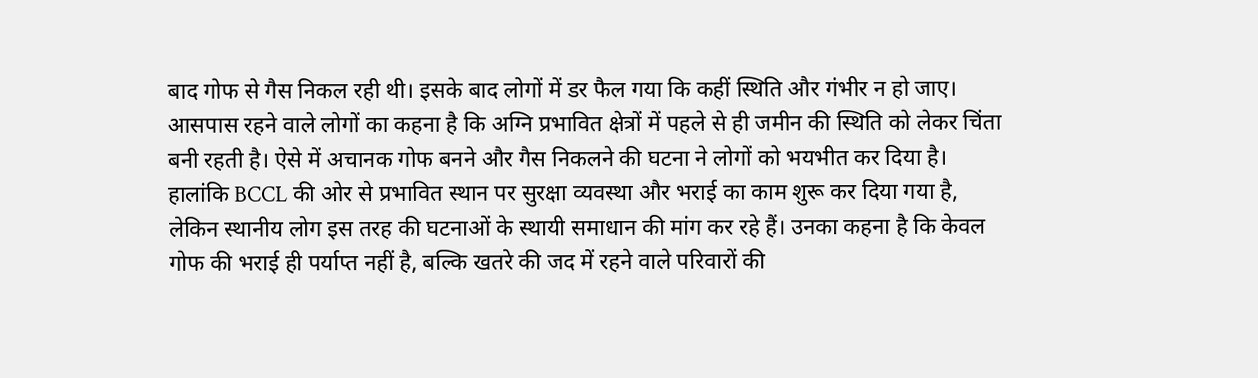बाद गोफ से गैस निकल रही थी। इसके बाद लोगों में डर फैल गया कि कहीं स्थिति और गंभीर न हो जाए।
आसपास रहने वाले लोगों का कहना है कि अग्नि प्रभावित क्षेत्रों में पहले से ही जमीन की स्थिति को लेकर चिंता बनी रहती है। ऐसे में अचानक गोफ बनने और गैस निकलने की घटना ने लोगों को भयभीत कर दिया है।
हालांकि BCCL की ओर से प्रभावित स्थान पर सुरक्षा व्यवस्था और भराई का काम शुरू कर दिया गया है, लेकिन स्थानीय लोग इस तरह की घटनाओं के स्थायी समाधान की मांग कर रहे हैं। उनका कहना है कि केवल गोफ की भराई ही पर्याप्त नहीं है, बल्कि खतरे की जद में रहने वाले परिवारों की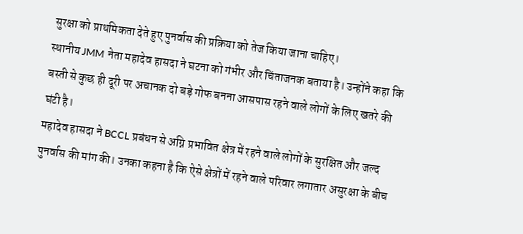सुरक्षा को प्राथमिकता देते हुए पुनर्वास की प्रक्रिया को तेज किया जाना चाहिए।
स्थानीय JMM नेता महादेव हासदा ने घटना को गंभीर और चिंताजनक बताया है। उन्होंने कहा कि बस्ती से कुछ ही दूरी पर अचानक दो बड़े गोफ बनना आसपास रहने वाले लोगों के लिए खतरे की घंटी है।
महादेव हासदा ने BCCL प्रबंधन से अग्नि प्रभावित क्षेत्र में रहने वाले लोगों के सुरक्षित और जल्द पुनर्वास की मांग की। उनका कहना है कि ऐसे क्षेत्रों में रहने वाले परिवार लगातार असुरक्षा के बीच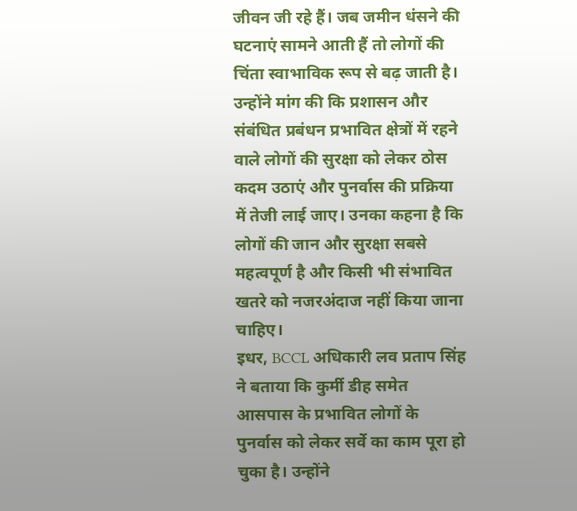जीवन जी रहे हैं। जब जमीन धंसने की घटनाएं सामने आती हैं तो लोगों की चिंता स्वाभाविक रूप से बढ़ जाती है।
उन्होंने मांग की कि प्रशासन और संबंधित प्रबंधन प्रभावित क्षेत्रों में रहने वाले लोगों की सुरक्षा को लेकर ठोस कदम उठाएं और पुनर्वास की प्रक्रिया में तेजी लाई जाए। उनका कहना है कि लोगों की जान और सुरक्षा सबसे महत्वपूर्ण है और किसी भी संभावित खतरे को नजरअंदाज नहीं किया जाना चाहिए।
इधर, BCCL अधिकारी लव प्रताप सिंह ने बताया कि कुर्मी डीह समेत आसपास के प्रभावित लोगों के पुनर्वास को लेकर सर्वे का काम पूरा हो चुका है। उन्होंने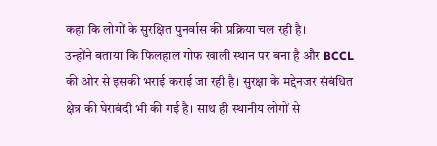कहा कि लोगों के सुरक्षित पुनर्वास की प्रक्रिया चल रही है।
उन्होंने बताया कि फिलहाल गोफ खाली स्थान पर बना है और BCCL की ओर से इसकी भराई कराई जा रही है। सुरक्षा के मद्देनजर संबंधित क्षेत्र की घेराबंदी भी की गई है। साथ ही स्थानीय लोगों से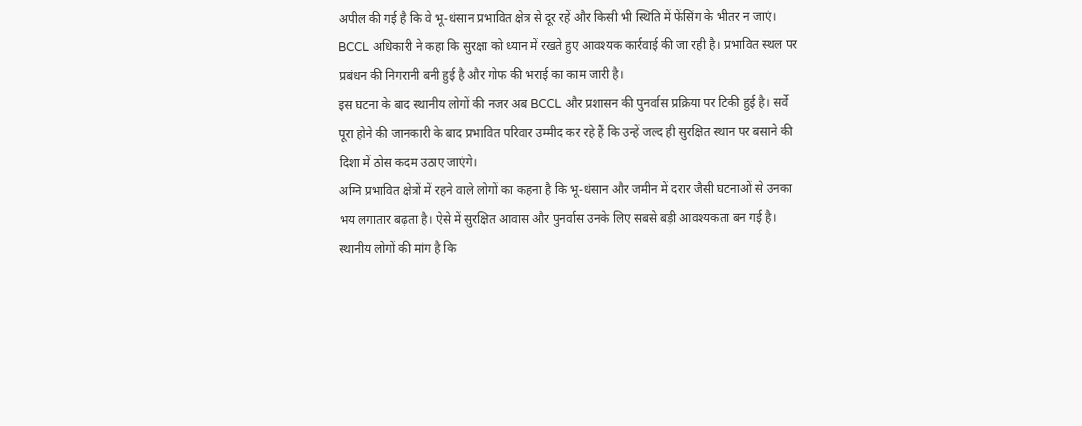अपील की गई है कि वे भू-धंसान प्रभावित क्षेत्र से दूर रहें और किसी भी स्थिति में फेंसिंग के भीतर न जाएं।
BCCL अधिकारी ने कहा कि सुरक्षा को ध्यान में रखते हुए आवश्यक कार्रवाई की जा रही है। प्रभावित स्थल पर प्रबंधन की निगरानी बनी हुई है और गोफ की भराई का काम जारी है।
इस घटना के बाद स्थानीय लोगों की नजर अब BCCL और प्रशासन की पुनर्वास प्रक्रिया पर टिकी हुई है। सर्वे पूरा होने की जानकारी के बाद प्रभावित परिवार उम्मीद कर रहे हैं कि उन्हें जल्द ही सुरक्षित स्थान पर बसाने की दिशा में ठोस कदम उठाए जाएंगे।
अग्नि प्रभावित क्षेत्रों में रहने वाले लोगों का कहना है कि भू-धंसान और जमीन में दरार जैसी घटनाओं से उनका भय लगातार बढ़ता है। ऐसे में सुरक्षित आवास और पुनर्वास उनके लिए सबसे बड़ी आवश्यकता बन गई है।
स्थानीय लोगों की मांग है कि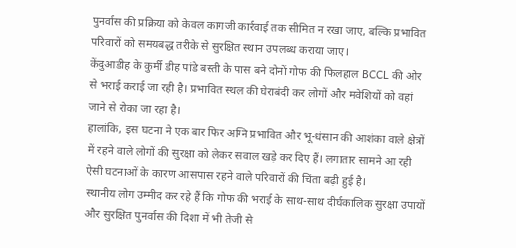पुनर्वास की प्रक्रिया को केवल कागजी कार्रवाई तक सीमित न रखा जाए, बल्कि प्रभावित परिवारों को समयबद्ध तरीके से सुरक्षित स्थान उपलब्ध कराया जाए।
केंदुआडीह के कुर्मी डीह पांडे बस्ती के पास बने दोनों गोफ की फिलहाल BCCL की ओर से भराई कराई जा रही है। प्रभावित स्थल की घेराबंदी कर लोगों और मवेशियों को वहां जाने से रोका जा रहा है।
हालांकि, इस घटना ने एक बार फिर अग्नि प्रभावित और भू-धंसान की आशंका वाले क्षेत्रों में रहने वाले लोगों की सुरक्षा को लेकर सवाल खड़े कर दिए हैं। लगातार सामने आ रही ऐसी घटनाओं के कारण आसपास रहने वाले परिवारों की चिंता बढ़ी हुई है।
स्थानीय लोग उम्मीद कर रहे हैं कि गोफ की भराई के साथ-साथ दीर्घकालिक सुरक्षा उपायों और सुरक्षित पुनर्वास की दिशा में भी तेजी से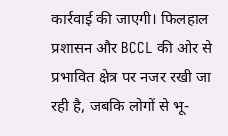कार्रवाई की जाएगी। फिलहाल प्रशासन और BCCL की ओर से प्रभावित क्षेत्र पर नजर रखी जा रही है, जबकि लोगों से भू-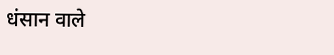धंसान वाले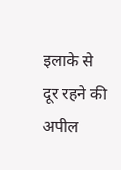इलाके से दूर रहने की अपील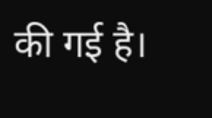की गई है।